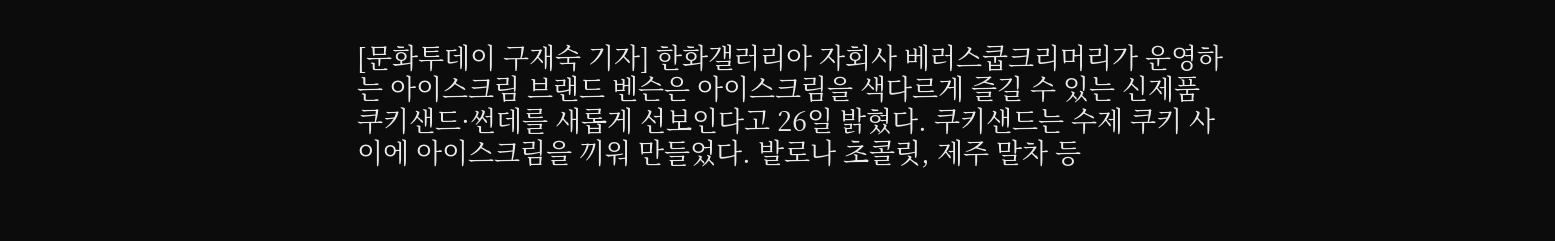[문화투데이 구재숙 기자] 한화갤러리아 자회사 베러스쿱크리머리가 운영하는 아이스크림 브랜드 벤슨은 아이스크림을 색다르게 즐길 수 있는 신제품 쿠키샌드·썬데를 새롭게 선보인다고 26일 밝혔다. 쿠키샌드는 수제 쿠키 사이에 아이스크림을 끼워 만들었다. 발로나 초콜릿, 제주 말차 등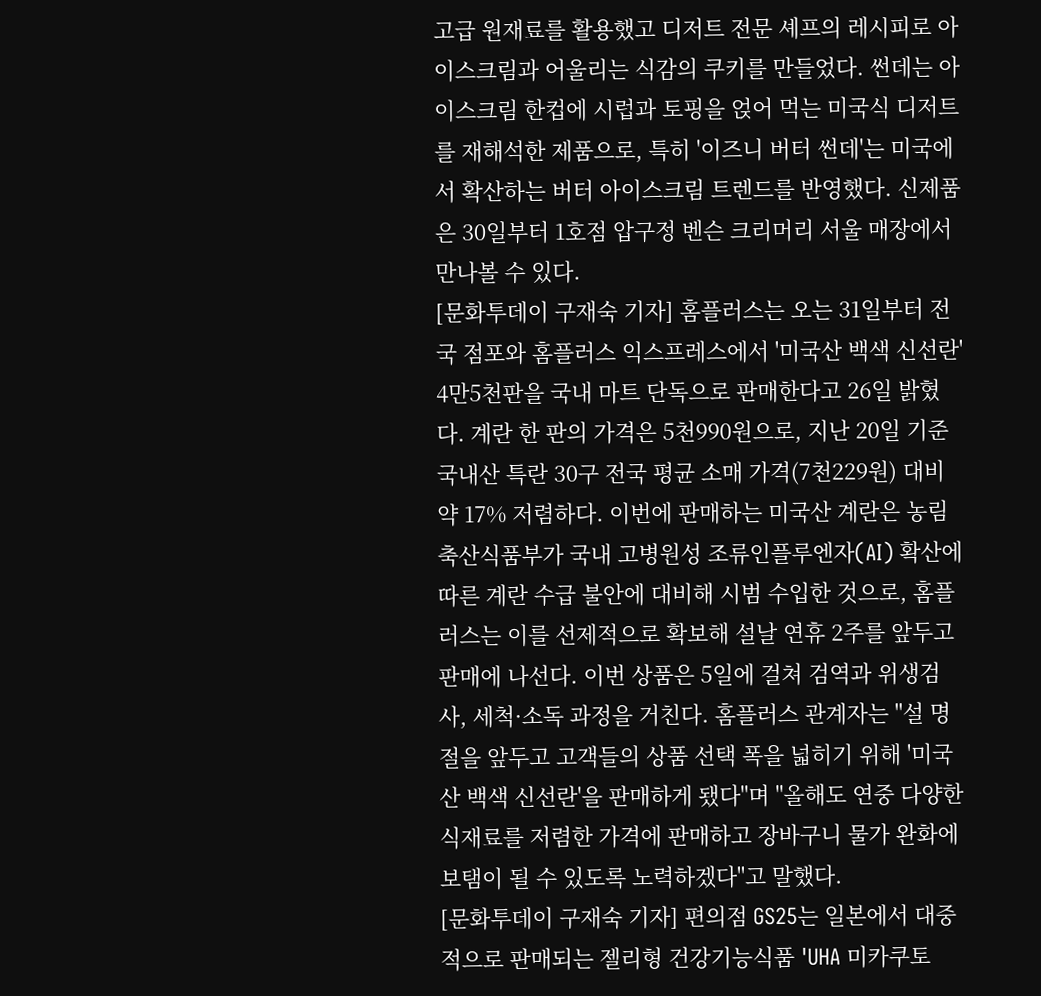고급 원재료를 활용했고 디저트 전문 셰프의 레시피로 아이스크림과 어울리는 식감의 쿠키를 만들었다. 썬데는 아이스크림 한컵에 시럽과 토핑을 얹어 먹는 미국식 디저트를 재해석한 제품으로, 특히 '이즈니 버터 썬데'는 미국에서 확산하는 버터 아이스크림 트렌드를 반영했다. 신제품은 30일부터 1호점 압구정 벤슨 크리머리 서울 매장에서 만나볼 수 있다.
[문화투데이 구재숙 기자] 홈플러스는 오는 31일부터 전국 점포와 홈플러스 익스프레스에서 '미국산 백색 신선란' 4만5천판을 국내 마트 단독으로 판매한다고 26일 밝혔다. 계란 한 판의 가격은 5천990원으로, 지난 20일 기준 국내산 특란 30구 전국 평균 소매 가격(7천229원) 대비 약 17% 저렴하다. 이번에 판매하는 미국산 계란은 농림축산식품부가 국내 고병원성 조류인플루엔자(AI) 확산에 따른 계란 수급 불안에 대비해 시범 수입한 것으로, 홈플러스는 이를 선제적으로 확보해 설날 연휴 2주를 앞두고 판매에 나선다. 이번 상품은 5일에 걸쳐 검역과 위생검사, 세척·소독 과정을 거친다. 홈플러스 관계자는 "설 명절을 앞두고 고객들의 상품 선택 폭을 넓히기 위해 '미국산 백색 신선란'을 판매하게 됐다"며 "올해도 연중 다양한 식재료를 저렴한 가격에 판매하고 장바구니 물가 완화에 보탬이 될 수 있도록 노력하겠다"고 말했다.
[문화투데이 구재숙 기자] 편의점 GS25는 일본에서 대중적으로 판매되는 젤리형 건강기능식품 'UHA 미카쿠토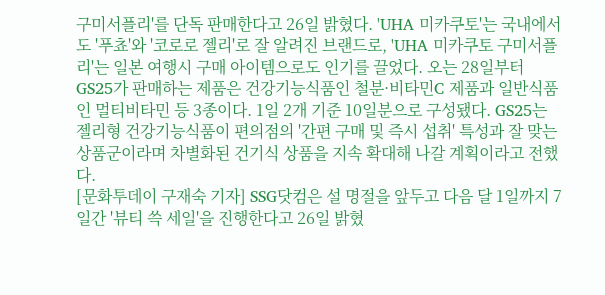구미서플리'를 단독 판매한다고 26일 밝혔다. 'UHA 미카쿠토'는 국내에서도 '푸쵸'와 '코로로 젤리'로 잘 알려진 브랜드로, 'UHA 미카쿠토 구미서플리'는 일본 여행시 구매 아이템으로도 인기를 끌었다. 오는 28일부터 GS25가 판매하는 제품은 건강기능식품인 철분·비타민C 제품과 일반식품인 멀티비타민 등 3종이다. 1일 2개 기준 10일분으로 구성됐다. GS25는 젤리형 건강기능식품이 편의점의 '간편 구매 및 즉시 섭취' 특성과 잘 맞는 상품군이라며 차별화된 건기식 상품을 지속 확대해 나갈 계획이라고 전했다.
[문화투데이 구재숙 기자] SSG닷컴은 설 명절을 앞두고 다음 달 1일까지 7일간 '뷰티 쓱 세일'을 진행한다고 26일 밝혔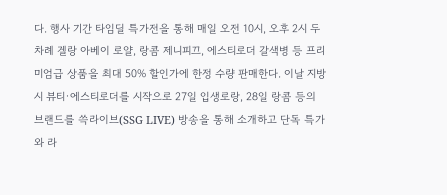다. 행사 기간 타임딜 특가전을 통해 매일 오전 10시, 오후 2시 두차례 겔랑 아베이 로얄, 랑콤 제니피끄, 에스티로더 갈색병 등 프리미엄급 상품을 최대 50% 할인가에 한정 수량 판매한다. 이날 지방시 뷰티·에스티로더를 시작으로 27일 입생로랑, 28일 랑콤 등의 브랜드를 쓱라이브(SSG LIVE) 방송을 통해 소개하고 단독 특가와 라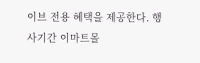이브 전용 혜택을 제공한다. 행사기간 이마트몰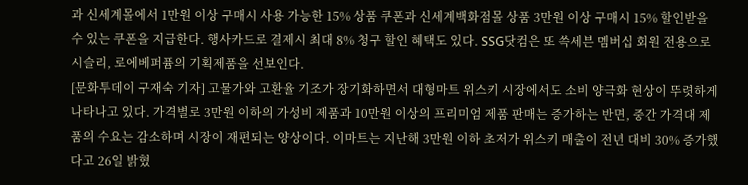과 신세계몰에서 1만원 이상 구매시 사용 가능한 15% 상품 쿠폰과 신세계백화점몰 상품 3만원 이상 구매시 15% 할인받을 수 있는 쿠폰을 지급한다. 행사카드로 결제시 최대 8% 청구 할인 혜택도 있다. SSG닷컴은 또 쓱세븐 멤버십 회원 전용으로 시슬리, 로에베퍼퓸의 기획제품을 선보인다.
[문화투데이 구재숙 기자] 고물가와 고환율 기조가 장기화하면서 대형마트 위스키 시장에서도 소비 양극화 현상이 뚜렷하게 나타나고 있다. 가격별로 3만원 이하의 가성비 제품과 10만원 이상의 프리미엄 제품 판매는 증가하는 반면, 중간 가격대 제품의 수요는 감소하며 시장이 재편되는 양상이다. 이마트는 지난해 3만원 이하 초저가 위스키 매출이 전년 대비 30% 증가했다고 26일 밝혔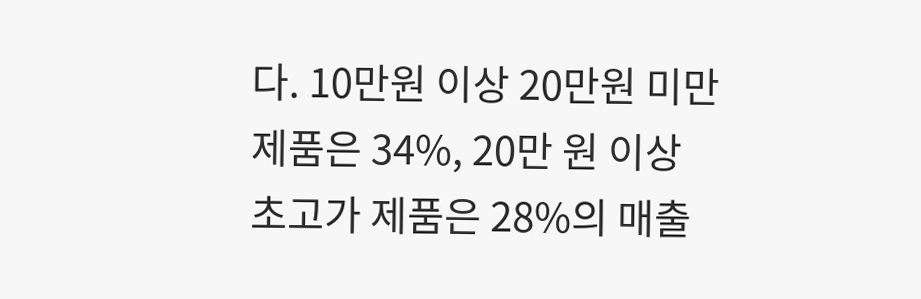다. 10만원 이상 20만원 미만 제품은 34%, 20만 원 이상 초고가 제품은 28%의 매출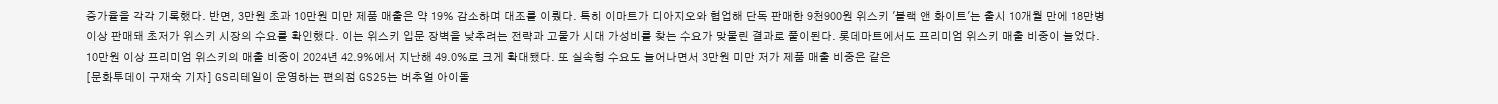증가율을 각각 기록했다. 반면, 3만원 초과 10만원 미만 제품 매출은 약 19% 감소하며 대조를 이뤘다. 특히 이마트가 디아지오와 협업해 단독 판매한 9천900원 위스키 '블랙 앤 화이트'는 출시 10개월 만에 18만병 이상 판매돼 초저가 위스키 시장의 수요를 확인했다. 이는 위스키 입문 장벽을 낮추려는 전략과 고물가 시대 가성비를 찾는 수요가 맞물린 결과로 풀이된다. 롯데마트에서도 프리미엄 위스키 매출 비중이 늘었다. 10만원 이상 프리미엄 위스키의 매출 비중이 2024년 42.9%에서 지난해 49.0%로 크게 확대됐다. 또 실속형 수요도 늘어나면서 3만원 미만 저가 제품 매출 비중은 같은
[문화투데이 구재숙 기자] GS리테일이 운영하는 편의점 GS25는 버추얼 아이돌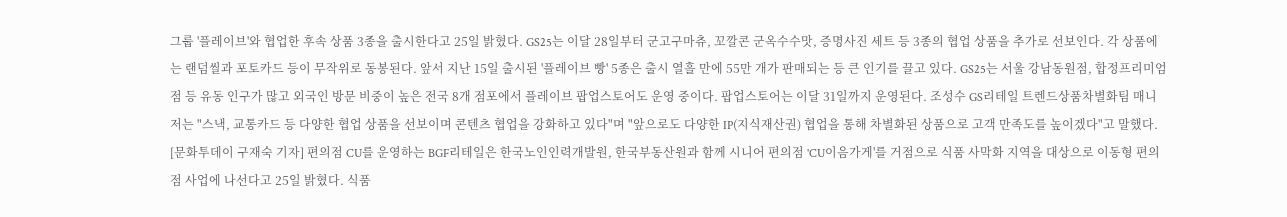그룹 '플레이브'와 협업한 후속 상품 3종을 출시한다고 25일 밝혔다. GS25는 이달 28일부터 군고구마츄, 꼬깔콘 군옥수수맛, 증명사진 세트 등 3종의 협업 상품을 추가로 선보인다. 각 상품에는 랜덤씰과 포토카드 등이 무작위로 동봉된다. 앞서 지난 15일 출시된 '플레이브 빵' 5종은 출시 열흘 만에 55만 개가 판매되는 등 큰 인기를 끌고 있다. GS25는 서울 강남동원점, 합정프리미엄점 등 유동 인구가 많고 외국인 방문 비중이 높은 전국 8개 점포에서 플레이브 팝업스토어도 운영 중이다. 팝업스토어는 이달 31일까지 운영된다. 조성수 GS리테일 트렌드상품차별화팀 매니저는 "스낵, 교통카드 등 다양한 협업 상품을 선보이며 콘텐츠 협업을 강화하고 있다"며 "앞으로도 다양한 IP(지식재산권) 협업을 통해 차별화된 상품으로 고객 만족도를 높이겠다"고 말했다.
[문화투데이 구재숙 기자] 편의점 CU를 운영하는 BGF리테일은 한국노인인력개발원, 한국부동산원과 함께 시니어 편의점 'CU이음가게'를 거점으로 식품 사막화 지역을 대상으로 이동형 편의점 사업에 나선다고 25일 밝혔다. 식품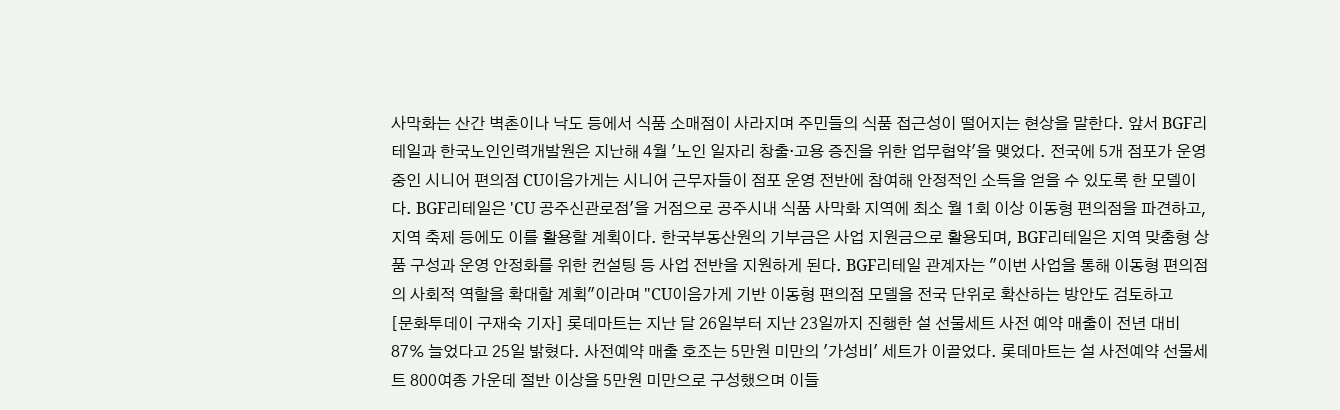사막화는 산간 벽촌이나 낙도 등에서 식품 소매점이 사라지며 주민들의 식품 접근성이 떨어지는 현상을 말한다. 앞서 BGF리테일과 한국노인인력개발원은 지난해 4월 '노인 일자리 창출·고용 증진을 위한 업무협약'을 맺었다. 전국에 5개 점포가 운영 중인 시니어 편의점 CU이음가게는 시니어 근무자들이 점포 운영 전반에 참여해 안정적인 소득을 얻을 수 있도록 한 모델이다. BGF리테일은 'CU 공주신관로점'을 거점으로 공주시내 식품 사막화 지역에 최소 월 1회 이상 이동형 편의점을 파견하고, 지역 축제 등에도 이를 활용할 계획이다. 한국부동산원의 기부금은 사업 지원금으로 활용되며, BGF리테일은 지역 맞춤형 상품 구성과 운영 안정화를 위한 컨설팅 등 사업 전반을 지원하게 된다. BGF리테일 관계자는 "이번 사업을 통해 이동형 편의점의 사회적 역할을 확대할 계획"이라며 "CU이음가게 기반 이동형 편의점 모델을 전국 단위로 확산하는 방안도 검토하고
[문화투데이 구재숙 기자] 롯데마트는 지난 달 26일부터 지난 23일까지 진행한 설 선물세트 사전 예약 매출이 전년 대비 87% 늘었다고 25일 밝혔다. 사전예약 매출 호조는 5만원 미만의 '가성비' 세트가 이끌었다. 롯데마트는 설 사전예약 선물세트 800여종 가운데 절반 이상을 5만원 미만으로 구성했으며 이들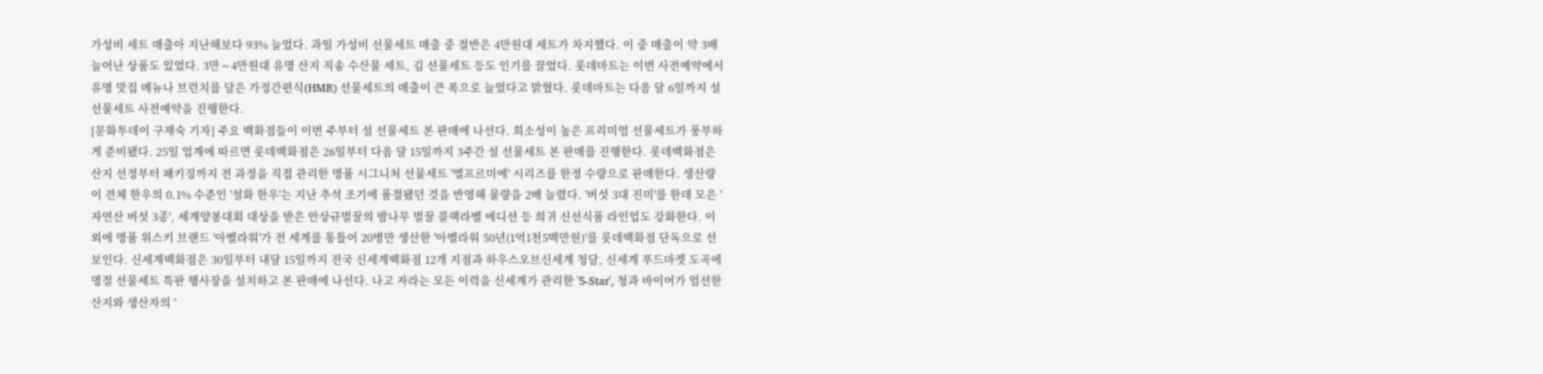가성비 세트 매출아 지난해보다 93% 늘었다. 과일 가성비 선물세트 매출 중 절반은 4만원대 세트가 차지했다. 이 중 매출이 약 3배 늘어난 상품도 있었다. 3만∼4만원대 유명 산지 직송 수산물 세트, 김 선물세트 등도 인기를 끌었다. 롯데마트는 이번 사전예약에서 유명 맛집 메뉴나 브런치를 담은 가정간편식(HMR) 선물세트의 매출이 큰 폭으로 늘었다고 밝혔다. 롯데마트는 다음 달 6일까지 설 선물세트 사전예약을 진행한다.
[문화투데이 구재숙 기자] 주요 백화점들이 이번 주부터 설 선물세트 본 판매에 나선다. 희소성이 높은 프리미엄 선물세트가 풍부하게 준비됐다. 25일 업계에 따르면 롯데백화점은 26일부터 다음 달 15일까지 3주간 설 선물세트 본 판매를 진행한다. 롯데백화점은 산지 선정부터 패키징까지 전 과정을 직접 관리한 명품 시그니처 선물세트 '엘프르미에' 시리즈를 한정 수량으로 판매한다. 생산량이 전체 한우의 0.1% 수준인 '설화 한우'는 지난 추석 조기에 품절됐던 것을 반영해 물량을 2배 늘렸다. '버섯 3대 진미'를 한데 모은 '자연산 버섯 3종', 세계양봉대회 대상을 받은 안상규벌꿀의 밤나무 벌꿀 블랙라벨 에디션 등 희귀 신선식품 라인업도 강화한다. 이외에 명품 위스키 브랜드 '아벨라워'가 전 세계를 통틀어 20병만 생산한 '아벨라워 50년(1억1천5백만원)'를 롯데백화점 단독으로 선보인다. 신세계백화점은 30일부터 내달 15일까지 전국 신세계백화점 12개 지점과 하우스오브신세계 청담, 신세계 푸드마켓 도곡에 명절 선물세트 특판 행사장을 설치하고 본 판매에 나선다. 나고 자라는 모든 이력을 신세계가 관리한 '5-Star', 청과 바이어가 엄선한 산지와 생산자의 '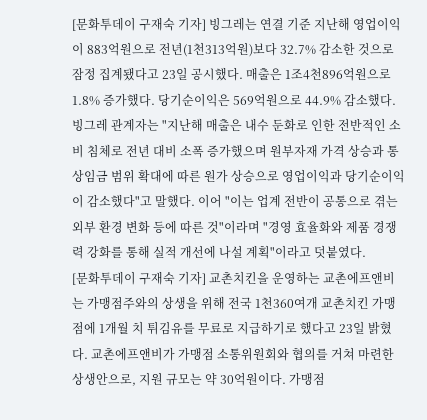[문화투데이 구재숙 기자] 빙그레는 연결 기준 지난해 영업이익이 883억원으로 전년(1천313억원)보다 32.7% 감소한 것으로 잠정 집계됐다고 23일 공시했다. 매출은 1조4천896억원으로 1.8% 증가했다. 당기순이익은 569억원으로 44.9% 감소했다. 빙그레 관계자는 "지난해 매출은 내수 둔화로 인한 전반적인 소비 침체로 전년 대비 소폭 증가했으며 원부자재 가격 상승과 통상임금 범위 확대에 따른 원가 상승으로 영업이익과 당기순이익이 감소했다"고 말했다. 이어 "이는 업계 전반이 공통으로 겪는 외부 환경 변화 등에 따른 것"이라며 "경영 효율화와 제품 경쟁력 강화를 통해 실적 개선에 나설 계획"이라고 덧붙였다.
[문화투데이 구재숙 기자] 교촌치킨을 운영하는 교촌에프앤비는 가맹점주와의 상생을 위해 전국 1천360여개 교촌치킨 가맹점에 1개월 치 튀김유를 무료로 지급하기로 했다고 23일 밝혔다. 교촌에프앤비가 가맹점 소통위원회와 협의를 거쳐 마련한 상생안으로, 지원 규모는 약 30억원이다. 가맹점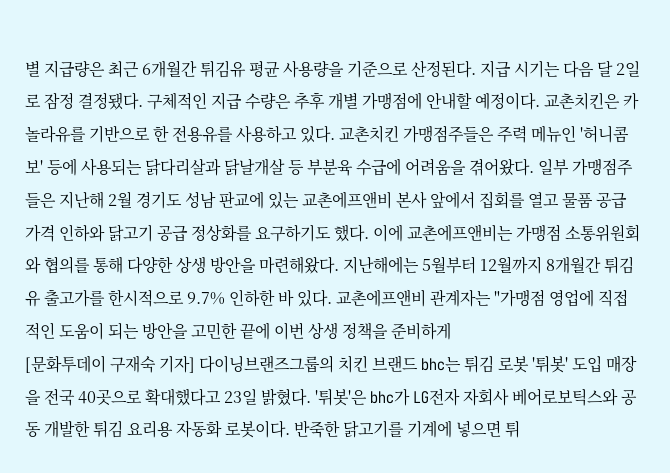별 지급량은 최근 6개월간 튀김유 평균 사용량을 기준으로 산정된다. 지급 시기는 다음 달 2일로 잠정 결정됐다. 구체적인 지급 수량은 추후 개별 가맹점에 안내할 예정이다. 교촌치킨은 카놀라유를 기반으로 한 전용유를 사용하고 있다. 교촌치킨 가맹점주들은 주력 메뉴인 '허니콤보' 등에 사용되는 닭다리살과 닭날개살 등 부분육 수급에 어려움을 겪어왔다. 일부 가맹점주들은 지난해 2월 경기도 성남 판교에 있는 교촌에프앤비 본사 앞에서 집회를 열고 물품 공급 가격 인하와 닭고기 공급 정상화를 요구하기도 했다. 이에 교촌에프앤비는 가맹점 소통위원회와 협의를 통해 다양한 상생 방안을 마련해왔다. 지난해에는 5월부터 12월까지 8개월간 튀김유 출고가를 한시적으로 9.7% 인하한 바 있다. 교촌에프앤비 관계자는 "가맹점 영업에 직접적인 도움이 되는 방안을 고민한 끝에 이번 상생 정책을 준비하게
[문화투데이 구재숙 기자] 다이닝브랜즈그룹의 치킨 브랜드 bhc는 튀김 로봇 '튀봇' 도입 매장을 전국 40곳으로 확대했다고 23일 밝혔다. '튀봇'은 bhc가 LG전자 자회사 베어로보틱스와 공동 개발한 튀김 요리용 자동화 로봇이다. 반죽한 닭고기를 기계에 넣으면 튀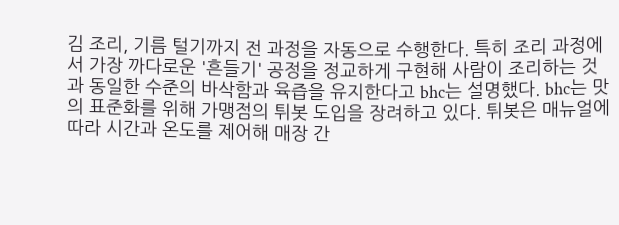김 조리, 기름 털기까지 전 과정을 자동으로 수행한다. 특히 조리 과정에서 가장 까다로운 '흔들기' 공정을 정교하게 구현해 사람이 조리하는 것과 동일한 수준의 바삭함과 육즙을 유지한다고 bhc는 설명했다. bhc는 맛의 표준화를 위해 가맹점의 튀봇 도입을 장려하고 있다. 튀봇은 매뉴얼에 따라 시간과 온도를 제어해 매장 간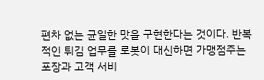편차 없는 균일한 맛을 구현한다는 것이다. 반복적인 튀김 업무를 로봇이 대신하면 가맹점주는 포장과 고객 서비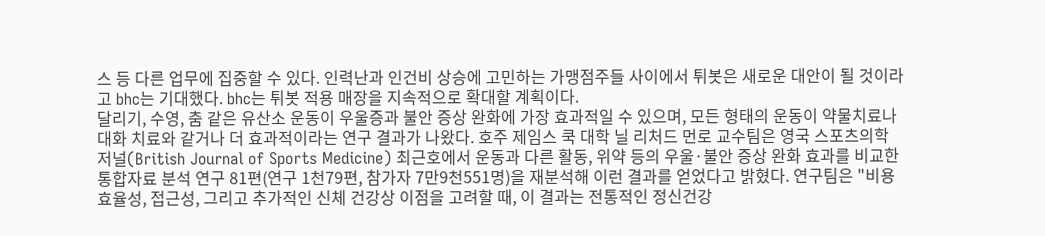스 등 다른 업무에 집중할 수 있다. 인력난과 인건비 상승에 고민하는 가맹점주들 사이에서 튀봇은 새로운 대안이 될 것이라고 bhc는 기대했다. bhc는 튀봇 적용 매장을 지속적으로 확대할 계획이다.
달리기, 수영, 춤 같은 유산소 운동이 우울증과 불안 증상 완화에 가장 효과적일 수 있으며, 모든 형태의 운동이 약물치료나 대화 치료와 같거나 더 효과적이라는 연구 결과가 나왔다. 호주 제임스 쿡 대학 닐 리처드 먼로 교수팀은 영국 스포츠의학 저널(British Journal of Sports Medicine) 최근호에서 운동과 다른 활동, 위약 등의 우울·불안 증상 완화 효과를 비교한 통합자료 분석 연구 81편(연구 1천79편, 참가자 7만9천551명)을 재분석해 이런 결과를 얻었다고 밝혔다. 연구팀은 "비용 효율성, 접근성, 그리고 추가적인 신체 건강상 이점을 고려할 때, 이 결과는 전통적인 정신건강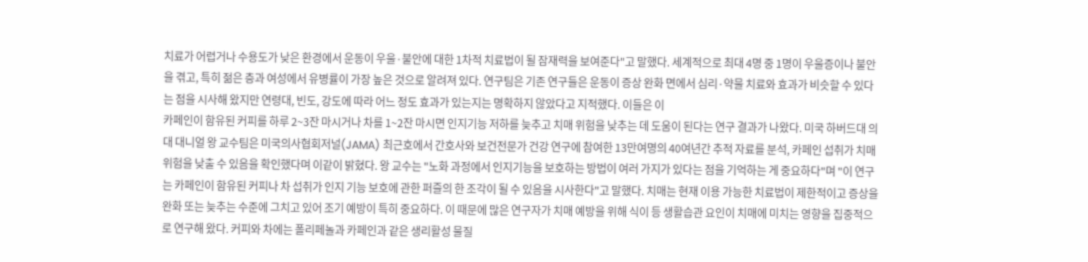치료가 어렵거나 수용도가 낮은 환경에서 운동이 우울·불안에 대한 1차적 치료법이 될 잠재력을 보여준다"고 말했다. 세계적으로 최대 4명 중 1명이 우울증이나 불안을 겪고, 특히 젊은 층과 여성에서 유병률이 가장 높은 것으로 알려져 있다. 연구팀은 기존 연구들은 운동이 증상 완화 면에서 심리·약물 치료와 효과가 비슷할 수 있다는 점을 시사해 왔지만 연령대, 빈도, 강도에 따라 어느 정도 효과가 있는지는 명확하지 않았다고 지적했다. 이들은 이
카페인이 함유된 커피를 하루 2~3잔 마시거나 차를 1~2잔 마시면 인지기능 저하를 늦추고 치매 위험을 낮추는 데 도움이 된다는 연구 결과가 나왔다. 미국 하버드대 의대 대니얼 왕 교수팀은 미국의사협회저널(JAMA) 최근호에서 간호사와 보건전문가 건강 연구에 참여한 13만여명의 40여년간 추적 자료를 분석, 카페인 섭취가 치매 위험을 낮출 수 있음을 확인했다며 이같이 밝혔다. 왕 교수는 "노화 과정에서 인지기능을 보호하는 방법이 여러 가지가 있다는 점을 기억하는 게 중요하다"며 "이 연구는 카페인이 함유된 커피나 차 섭취가 인지 기능 보호에 관한 퍼즐의 한 조각이 될 수 있음을 시사한다"고 말했다. 치매는 현재 이용 가능한 치료법이 제한적이고 증상을 완화 또는 늦추는 수준에 그치고 있어 조기 예방이 특히 중요하다. 이 때문에 많은 연구자가 치매 예방을 위해 식이 등 생활습관 요인이 치매에 미치는 영향을 집중적으로 연구해 왔다. 커피와 차에는 폴리페놀과 카페인과 같은 생리활성 물질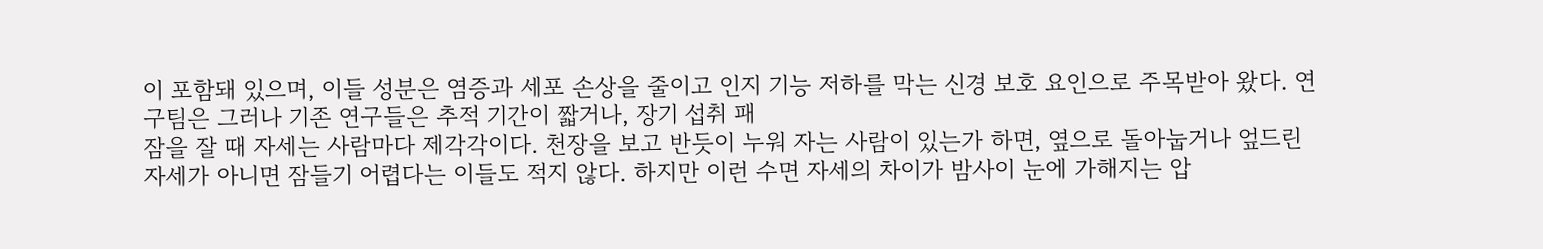이 포함돼 있으며, 이들 성분은 염증과 세포 손상을 줄이고 인지 기능 저하를 막는 신경 보호 요인으로 주목받아 왔다. 연구팀은 그러나 기존 연구들은 추적 기간이 짧거나, 장기 섭취 패
잠을 잘 때 자세는 사람마다 제각각이다. 천장을 보고 반듯이 누워 자는 사람이 있는가 하면, 옆으로 돌아눕거나 엎드린 자세가 아니면 잠들기 어렵다는 이들도 적지 않다. 하지만 이런 수면 자세의 차이가 밤사이 눈에 가해지는 압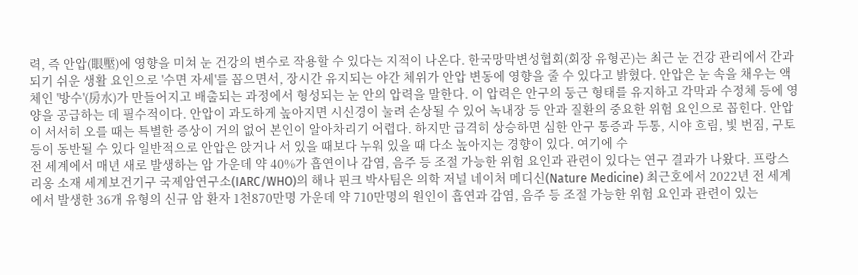력, 즉 안압(眼壓)에 영향을 미쳐 눈 건강의 변수로 작용할 수 있다는 지적이 나온다. 한국망막변성협회(회장 유형곤)는 최근 눈 건강 관리에서 간과되기 쉬운 생활 요인으로 '수면 자세'를 꼽으면서, 장시간 유지되는 야간 체위가 안압 변동에 영향을 줄 수 있다고 밝혔다. 안압은 눈 속을 채우는 액체인 '방수'(房水)가 만들어지고 배출되는 과정에서 형성되는 눈 안의 압력을 말한다. 이 압력은 안구의 둥근 형태를 유지하고 각막과 수정체 등에 영양을 공급하는 데 필수적이다. 안압이 과도하게 높아지면 시신경이 눌려 손상될 수 있어 녹내장 등 안과 질환의 중요한 위험 요인으로 꼽힌다. 안압이 서서히 오를 때는 특별한 증상이 거의 없어 본인이 알아차리기 어렵다. 하지만 급격히 상승하면 심한 안구 통증과 두통, 시야 흐림, 빛 번짐, 구토 등이 동반될 수 있다 일반적으로 안압은 앉거나 서 있을 때보다 누워 있을 때 다소 높아지는 경향이 있다. 여기에 수
전 세계에서 매년 새로 발생하는 암 가운데 약 40%가 흡연이나 감염, 음주 등 조절 가능한 위험 요인과 관련이 있다는 연구 결과가 나왔다. 프랑스 리옹 소재 세계보건기구 국제암연구소(IARC/WHO)의 해나 핀크 박사팀은 의학 저널 네이처 메디신(Nature Medicine) 최근호에서 2022년 전 세계에서 발생한 36개 유형의 신규 암 환자 1천870만명 가운데 약 710만명의 원인이 흡연과 감염, 음주 등 조절 가능한 위험 요인과 관련이 있는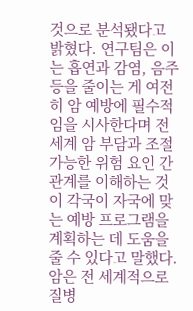것으로 분석됐다고 밝혔다. 연구팀은 이는 흡연과 감염, 음주 등을 줄이는 게 여전히 암 예방에 필수적임을 시사한다며 전 세계 암 부담과 조절 가능한 위험 요인 간 관계를 이해하는 것이 각국이 자국에 맞는 예방 프로그램을 계획하는 데 도움을 줄 수 있다고 말했다. 암은 전 세계적으로 질병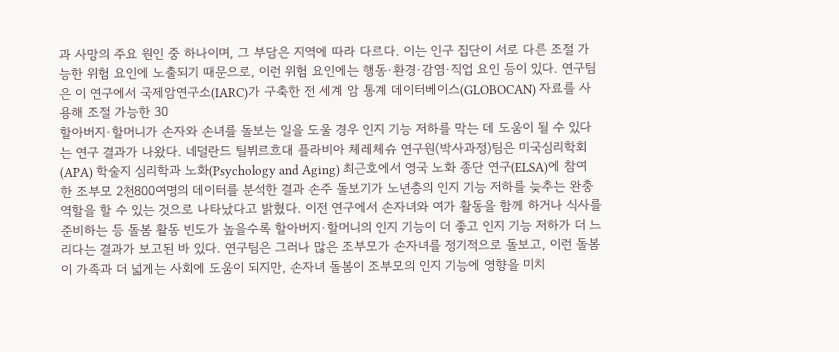과 사망의 주요 원인 중 하나이며, 그 부담은 지역에 따라 다르다. 이는 인구 집단이 서로 다른 조절 가능한 위험 요인에 노출되기 때문으로, 이런 위험 요인에는 행동·환경·감염·직업 요인 등이 있다. 연구팀은 이 연구에서 국제암연구소(IARC)가 구축한 전 세계 암 통계 데이터베이스(GLOBOCAN) 자료를 사용해 조절 가능한 30
할아버지·할머니가 손자와 손녀를 돌보는 일을 도울 경우 인지 기능 저하를 막는 데 도움이 될 수 있다는 연구 결과가 나왔다. 네덜란드 틸뷔르흐대 플라비아 체레체슈 연구원(박사과정)팀은 미국심리학회(APA) 학술지 심리학과 노화(Psychology and Aging) 최근호에서 영국 노화 종단 연구(ELSA)에 참여한 조부모 2천800여명의 데이터를 분석한 결과 손주 돌보기가 노년층의 인지 기능 저하를 늦추는 완충 역할을 할 수 있는 것으로 나타났다고 밝혔다. 이전 연구에서 손자녀와 여가 활동을 함께 하거나 식사를 준비하는 등 돌봄 활동 빈도가 높을수록 할아버지·할머니의 인지 기능이 더 좋고 인지 기능 저하가 더 느리다는 결과가 보고된 바 있다. 연구팀은 그러나 많은 조부모가 손자녀를 정기적으로 돌보고, 이런 돌봄이 가족과 더 넓게는 사회에 도움이 되지만, 손자녀 돌봄이 조부모의 인지 기능에 영향을 미치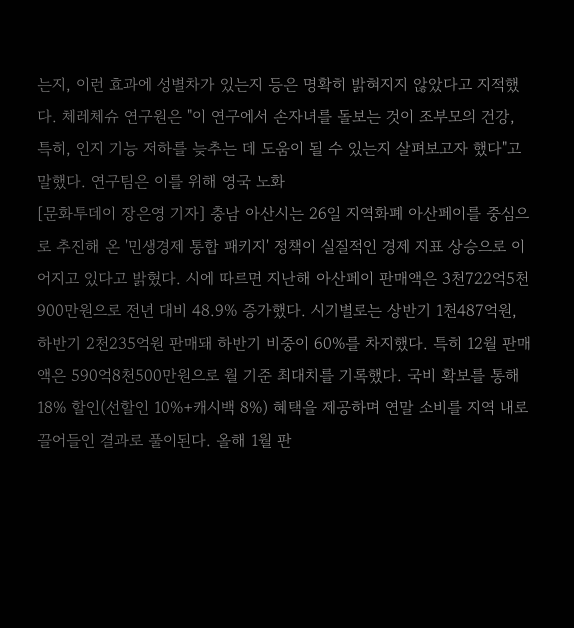는지, 이런 효과에 성별차가 있는지 등은 명확히 밝혀지지 않았다고 지적했다. 체레체슈 연구원은 "이 연구에서 손자녀를 돌보는 것이 조부모의 건강, 특히, 인지 기능 저하를 늦추는 데 도움이 될 수 있는지 살펴보고자 했다"고 말했다. 연구팀은 이를 위해 영국 노화
[문화투데이 장은영 기자] 충남 아산시는 26일 지역화폐 아산페이를 중심으로 추진해 온 '민생경제 통합 패키지' 정책이 실질적인 경제 지표 상승으로 이어지고 있다고 밝혔다. 시에 따르면 지난해 아산페이 판매액은 3천722억5천900만원으로 전년 대비 48.9% 증가했다. 시기별로는 상반기 1천487억원, 하반기 2천235억원 판매돼 하반기 비중이 60%를 차지했다. 특히 12월 판매액은 590억8천500만원으로 월 기준 최대치를 기록했다. 국비 확보를 통해 18% 할인(선할인 10%+캐시백 8%) 혜택을 제공하며 연말 소비를 지역 내로 끌어들인 결과로 풀이된다. 올해 1월 판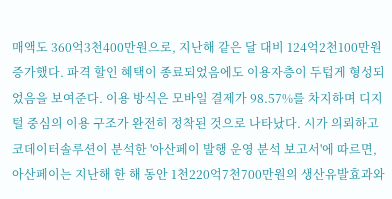매액도 360억3천400만원으로, 지난해 같은 달 대비 124억2천100만원 증가했다. 파격 할인 혜택이 종료되었음에도 이용자층이 두텁게 형성되었음을 보여준다. 이용 방식은 모바일 결제가 98.57%를 차지하며 디지털 중심의 이용 구조가 완전히 정착된 것으로 나타났다. 시가 의뢰하고 코데이터솔루션이 분석한 '아산페이 발행 운영 분석 보고서'에 따르면, 아산페이는 지난해 한 해 동안 1천220억7천700만원의 생산유발효과와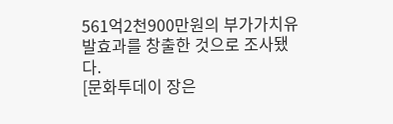561억2천900만원의 부가가치유발효과를 창출한 것으로 조사됐다.
[문화투데이 장은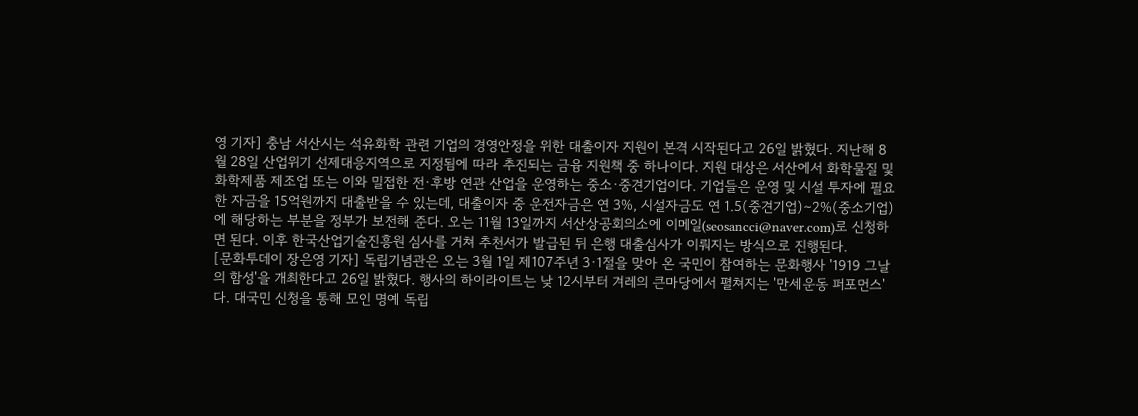영 기자] 충남 서산시는 석유화학 관련 기업의 경영안정을 위한 대출이자 지원이 본격 시작된다고 26일 밝혔다. 지난해 8월 28일 산업위기 선제대응지역으로 지정됨에 따라 추진되는 금융 지원책 중 하나이다. 지원 대상은 서산에서 화학물질 및 화학제품 제조업 또는 이와 밀접한 전·후방 연관 산업을 운영하는 중소·중견기업이다. 기업들은 운영 및 시설 투자에 필요한 자금을 15억원까지 대출받을 수 있는데, 대출이자 중 운전자금은 연 3%, 시설자금도 연 1.5(중견기업)∼2%(중소기업)에 해당하는 부분을 정부가 보전해 준다. 오는 11월 13일까지 서산상공회의소에 이메일(seosancci@naver.com)로 신청하면 된다. 이후 한국산업기술진흥원 심사를 거쳐 추천서가 발급된 뒤 은행 대출심사가 이뤄지는 방식으로 진행된다.
[문화투데이 장은영 기자] 독립기념관은 오는 3월 1일 제107주년 3·1절을 맞아 온 국민이 참여하는 문화행사 '1919 그날의 함성'을 개최한다고 26일 밝혔다. 행사의 하이라이트는 낮 12시부터 겨레의 큰마당에서 펼쳐지는 '만세운동 퍼포먼스'다. 대국민 신청을 통해 모인 명예 독립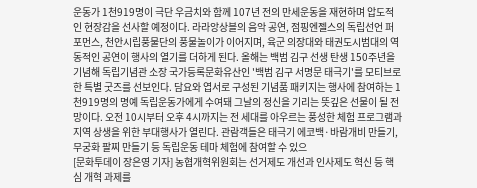운동가 1천919명이 극단 우금치와 함께 107년 전의 만세운동을 재현하며 압도적인 현장감을 선사할 예정이다. 라라앙상블의 음악 공연, 점핑엔젤스의 독립선언 퍼포먼스, 천안시립풍물단의 풍물놀이가 이어지며, 육군 의장대와 태권도시범대의 역동적인 공연이 행사의 열기를 더하게 된다. 올해는 백범 김구 선생 탄생 150주년을 기념해 독립기념관 소장 국가등록문화유산인 '백범 김구 서명문 태극기'를 모티브로 한 특별 굿즈를 선보인다. 담요와 엽서로 구성된 기념품 패키지는 행사에 참여하는 1천919명의 명예 독립운동가에게 수여돼 그날의 정신을 기리는 뜻깊은 선물이 될 전망이다. 오전 10시부터 오후 4시까지는 전 세대를 아우르는 풍성한 체험 프로그램과 지역 상생을 위한 부대행사가 열린다. 관람객들은 태극기 에코백·바람개비 만들기, 무궁화 팔찌 만들기 등 독립운동 테마 체험에 참여할 수 있으
[문화투데이 장은영 기자] 농협개혁위원회는 선거제도 개선과 인사제도 혁신 등 핵심 개혁 과제를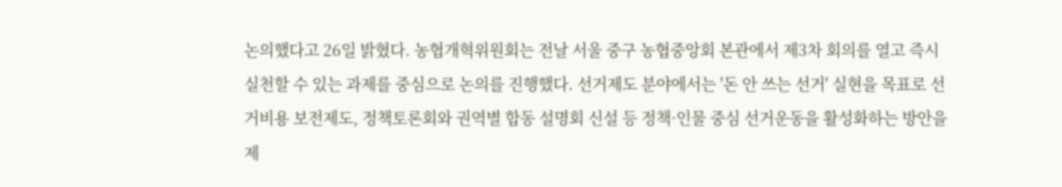논의했다고 26일 밝혔다. 농협개혁위원회는 전날 서울 중구 농협중앙회 본관에서 제3차 회의를 열고 즉시 실천할 수 있는 과제를 중심으로 논의를 진행했다. 선거제도 분야에서는 '돈 안 쓰는 선거' 실현을 목표로 선거비용 보전제도, 정책토론회와 권역별 합동 설명회 신설 등 정책·인물 중심 선거운동을 활성화하는 방안을 제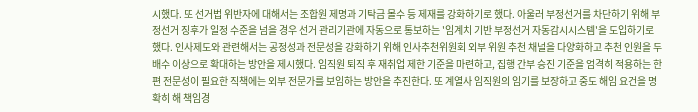시했다. 또 선거법 위반자에 대해서는 조합원 제명과 기탁금 몰수 등 제재를 강화하기로 했다. 아울러 부정선거를 차단하기 위해 부정선거 징후가 일정 수준을 넘을 경우 선거 관리기관에 자동으로 통보하는 '임계치 기반 부정선거 자동감시시스템'을 도입하기로 했다. 인사제도와 관련해서는 공정성과 전문성을 강화하기 위해 인사추천위원회 외부 위원 추천 채널을 다양화하고 추천 인원을 두 배수 이상으로 확대하는 방안을 제시했다. 임직원 퇴직 후 재취업 제한 기준을 마련하고, 집행 간부 승진 기준을 엄격히 적용하는 한편 전문성이 필요한 직책에는 외부 전문가를 보임하는 방안을 추진한다. 또 계열사 임직원의 임기를 보장하고 중도 해임 요건을 명확히 해 책임경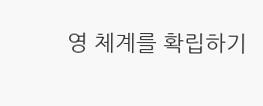영 체계를 확립하기